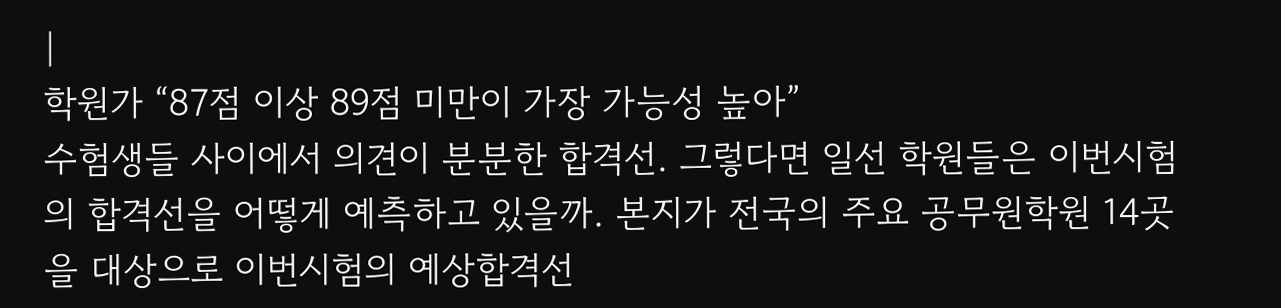|
학원가 “87점 이상 89점 미만이 가장 가능성 높아”
수험생들 사이에서 의견이 분분한 합격선. 그렇다면 일선 학원들은 이번시험의 합격선을 어떻게 예측하고 있을까. 본지가 전국의 주요 공무원학원 14곳을 대상으로 이번시험의 예상합격선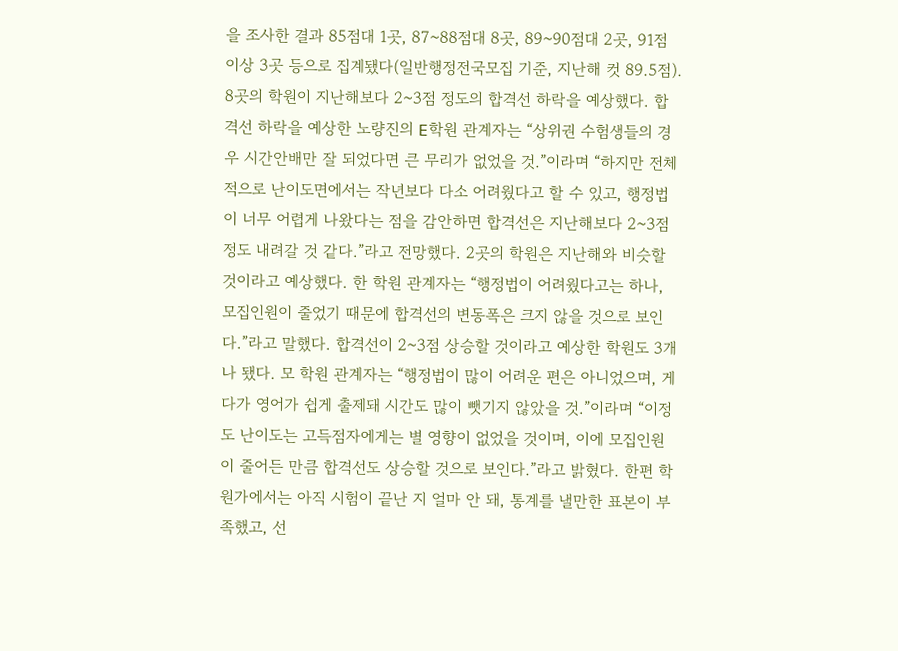을 조사한 결과 85점대 1곳, 87~88점대 8곳, 89~90점대 2곳, 91점 이상 3곳 등으로 집계됐다(일반행정전국모집 기준, 지난해 컷 89.5점). 8곳의 학원이 지난해보다 2~3점 정도의 합격선 하락을 예상했다. 합격선 하락을 예상한 노량진의 E학원 관계자는 “상위권 수험생들의 경우 시간안배만 잘 되었다면 큰 무리가 없었을 것.”이라며 “하지만 전체적으로 난이도면에서는 작년보다 다소 어려웠다고 할 수 있고, 행정법이 너무 어렵게 나왔다는 점을 감안하면 합격선은 지난해보다 2~3점 정도 내려갈 것 같다.”라고 전망했다. 2곳의 학원은 지난해와 비슷할 것이라고 예상했다. 한 학원 관계자는 “행정법이 어려웠다고는 하나, 모집인원이 줄었기 때문에 합격선의 변동폭은 크지 않을 것으로 보인다.”라고 말했다. 합격선이 2~3점 상승할 것이라고 예상한 학원도 3개나 됐다. 모 학원 관계자는 “행정법이 많이 어려운 편은 아니었으며, 게다가 영어가 쉽게 출제돼 시간도 많이 뺏기지 않았을 것.”이라며 “이정도 난이도는 고득점자에게는 별 영향이 없었을 것이며, 이에 모집인원이 줄어든 만큼 합격선도 상승할 것으로 보인다.”라고 밝혔다. 한편 학원가에서는 아직 시험이 끝난 지 얼마 안 돼, 통계를 낼만한 표본이 부족했고, 선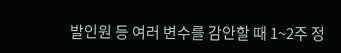발인원 등 여러 변수를 감안할 때 1~2주 정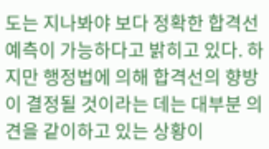도는 지나봐야 보다 정확한 합격선 예측이 가능하다고 밝히고 있다. 하지만 행정법에 의해 합격선의 향방이 결정될 것이라는 데는 대부분 의견을 같이하고 있는 상황이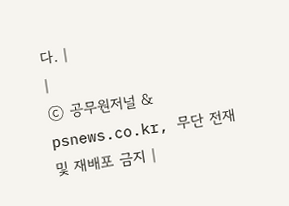다. |
|
ⓒ 공무원저널 & psnews.co.kr, 무단 전재 및 재배포 금지 |